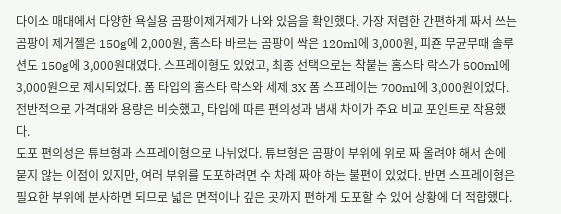다이소 매대에서 다양한 욕실용 곰팡이제거제가 나와 있음을 확인했다. 가장 저렴한 간편하게 짜서 쓰는 곰팡이 제거젤은 150g에 2,000원, 홈스타 바르는 곰팡이 싹은 120ml에 3,000원, 피죤 무균무때 솔루션도 150g에 3,000원대였다. 스프레이형도 있었고, 최종 선택으로는 착붙는 홈스타 락스가 500ml에 3,000원으로 제시되었다. 폼 타입의 홈스타 락스와 세제 3X 폼 스프레이는 700ml에 3,000원이었다. 전반적으로 가격대와 용량은 비슷했고, 타입에 따른 편의성과 냄새 차이가 주요 비교 포인트로 작용했다.
도포 편의성은 튜브형과 스프레이형으로 나뉘었다. 튜브형은 곰팡이 부위에 위로 짜 올려야 해서 손에 묻지 않는 이점이 있지만, 여러 부위를 도포하려면 수 차례 짜야 하는 불편이 있었다. 반면 스프레이형은 필요한 부위에 분사하면 되므로 넓은 면적이나 깊은 곳까지 편하게 도포할 수 있어 상황에 더 적합했다.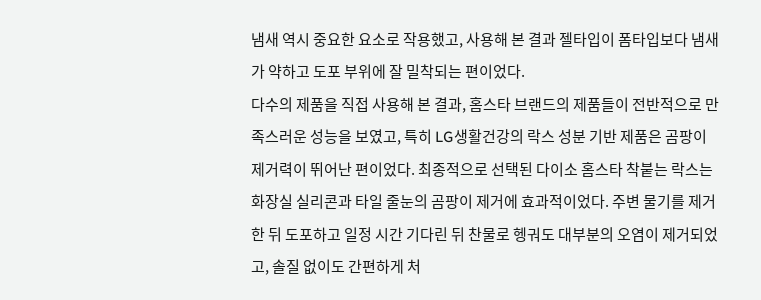냄새 역시 중요한 요소로 작용했고, 사용해 본 결과 젤타입이 폼타입보다 냄새가 약하고 도포 부위에 잘 밀착되는 편이었다.
다수의 제품을 직접 사용해 본 결과, 홈스타 브랜드의 제품들이 전반적으로 만족스러운 성능을 보였고, 특히 LG생활건강의 락스 성분 기반 제품은 곰팡이 제거력이 뛰어난 편이었다. 최종적으로 선택된 다이소 홈스타 착붙는 락스는 화장실 실리콘과 타일 줄눈의 곰팡이 제거에 효과적이었다. 주변 물기를 제거한 뒤 도포하고 일정 시간 기다린 뒤 찬물로 헹궈도 대부분의 오염이 제거되었고, 솔질 없이도 간편하게 처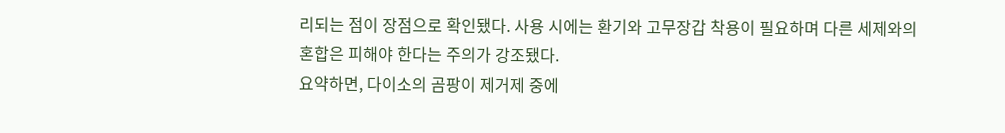리되는 점이 장점으로 확인됐다. 사용 시에는 환기와 고무장갑 착용이 필요하며 다른 세제와의 혼합은 피해야 한다는 주의가 강조됐다.
요약하면, 다이소의 곰팡이 제거제 중에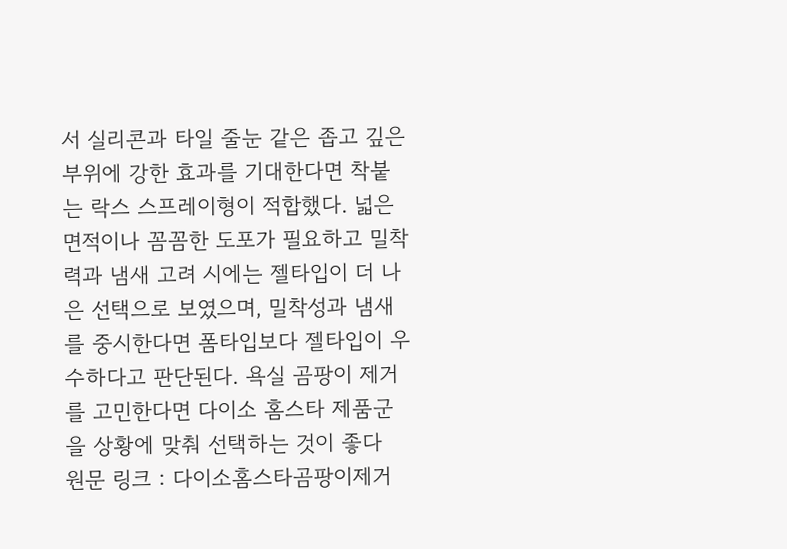서 실리콘과 타일 줄눈 같은 좁고 깊은 부위에 강한 효과를 기대한다면 착붙는 락스 스프레이형이 적합했다. 넓은 면적이나 꼼꼼한 도포가 필요하고 밀착력과 냄새 고려 시에는 젤타입이 더 나은 선택으로 보였으며, 밀착성과 냄새를 중시한다면 폼타입보다 젤타입이 우수하다고 판단된다. 욕실 곰팡이 제거를 고민한다면 다이소 홈스타 제품군을 상황에 맞춰 선택하는 것이 좋다
원문 링크 : 다이소홈스타곰팡이제거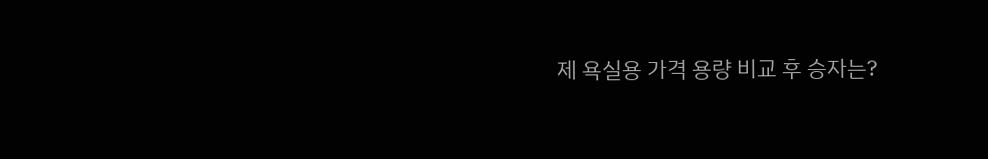제 욕실용 가격 용량 비교 후 승자는?